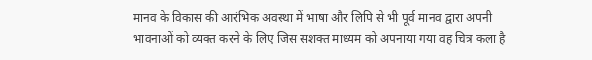मानव के विकास की आरंभिक अवस्था में भाषा और लिपि से भी पूर्व मानव द्वारा अपनी भावनाओं को व्यक्त करने के लिए जिस सशक्त माध्यम को अपनाया गया वह चित्र कला है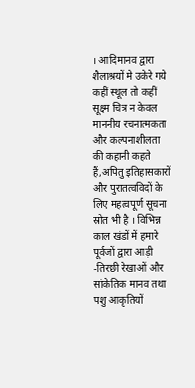। आदिमानव द्वारा शैलाश्रयों मे उकेरे गये कहीं स्थूल तो कहीं सूक्ष्म चित्र न केवल माननीय रचनात्मकता और कल्पनाशीलता की कहानी कहते हैं,अपितु इतिहासकारों और पुरातत्वविदों के लिए महत्वपूर्ण सूचना स्रोत भी है । विभिन्न काल खंडों में हमारे पूर्वजों द्वारा आड़ी -तिरछी रेखाओं और सांकेतिक मानव तथा पशु आकृतियों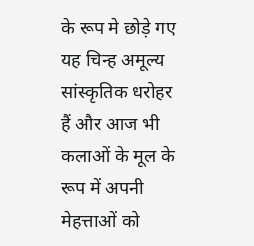के रूप मे छोड़े गए यह चिन्ह अमूल्य सांस्कृतिक धरोहर हैं और आज भी कलाओं के मूल के रूप में अपनी मेहत्ताओं को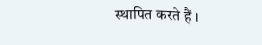स्थापित करते हैं ।